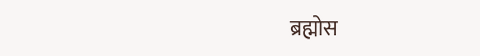ब्रह्मोस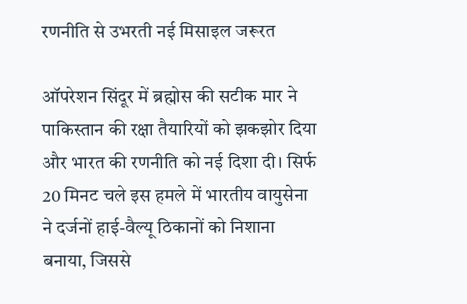रणनीति से उभरती नई मिसाइल जरूरत

ऑपरेशन सिंदूर में ब्रह्मोस की सटीक मार ने पाकिस्तान की रक्षा तैयारियों को झकझोर दिया और भारत की रणनीति को नई दिशा दी। सिर्फ 20 मिनट चले इस हमले में भारतीय वायुसेना ने दर्जनों हाई-वैल्यू ठिकानों को निशाना बनाया, जिससे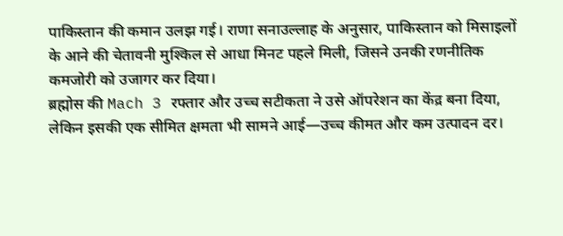पाकिस्तान की कमान उलझ गई। राणा सनाउल्लाह के अनुसार, पाकिस्तान को मिसाइलों के आने की चेतावनी मुश्किल से आधा मिनट पहले मिली, जिसने उनकी रणनीतिक कमजोरी को उजागर कर दिया।
ब्रह्मोस की Mach 3 रफ्तार और उच्च सटीकता ने उसे ऑपरेशन का केंद्र बना दिया, लेकिन इसकी एक सीमित क्षमता भी सामने आई—उच्च कीमत और कम उत्पादन दर।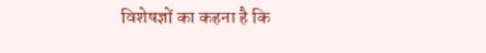विशेषज्ञों का कहना है कि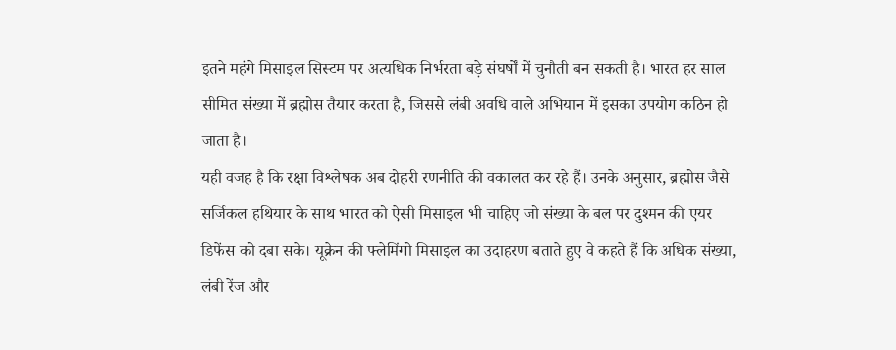इतने महंगे मिसाइल सिस्टम पर अत्यधिक निर्भरता बड़े संघर्षों में चुनौती बन सकती है। भारत हर साल सीमित संख्या में ब्रह्मोस तैयार करता है, जिससे लंबी अवधि वाले अभियान में इसका उपयोग कठिन हो जाता है।
यही वजह है कि रक्षा विश्लेषक अब दोहरी रणनीति की वकालत कर रहे हैं। उनके अनुसार, ब्रह्मोस जैसे सर्जिकल हथियार के साथ भारत को ऐसी मिसाइल भी चाहिए जो संख्या के बल पर दुश्मन की एयर डिफेंस को दबा सके। यूक्रेन की फ्लेमिंगो मिसाइल का उदाहरण बताते हुए वे कहते हैं कि अधिक संख्या, लंबी रेंज और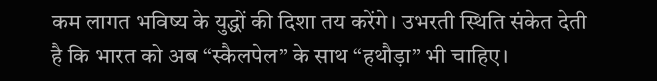कम लागत भविष्य के युद्धों की दिशा तय करेंगे। उभरती स्थिति संकेत देती है कि भारत को अब “स्कैलपेल” के साथ “हथौड़ा” भी चाहिए।